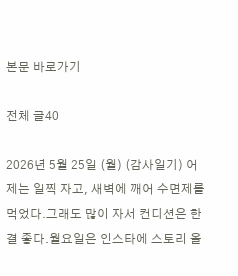본문 바로가기

전체 글40

2026년 5월 25일 (월) (감사일기) 어제는 일찍 자고, 새벽에 깨어 수면제를 먹었다.그래도 많이 자서 컨디션은 한결 좋다.월요일은 인스타에 스토리 올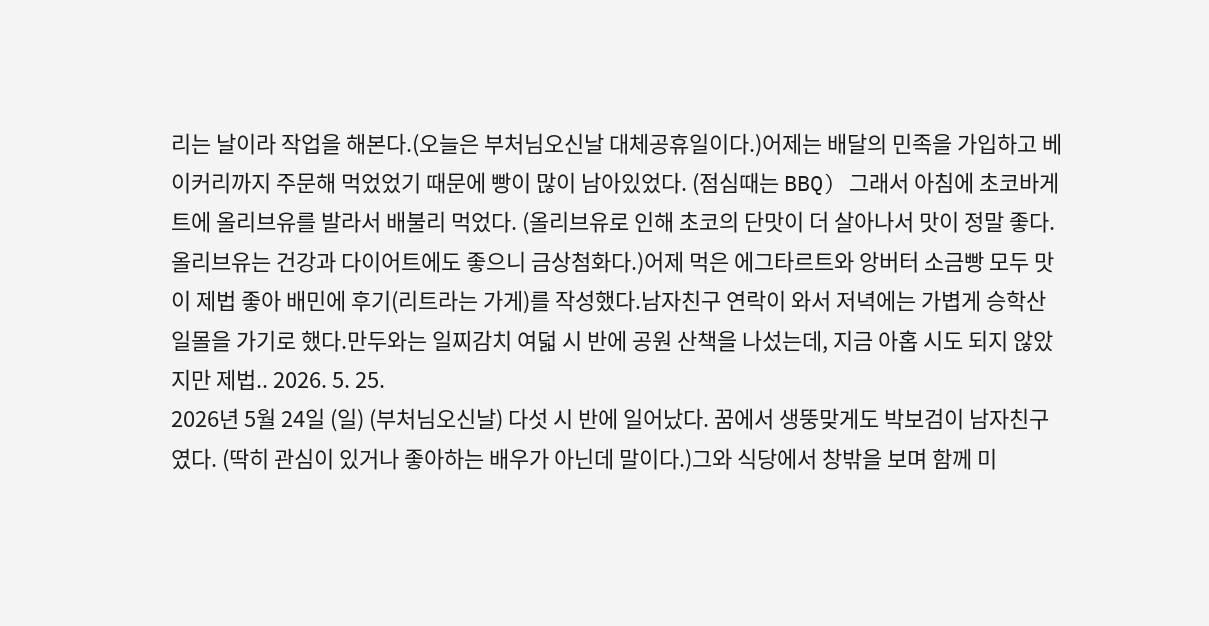리는 날이라 작업을 해본다.(오늘은 부처님오신날 대체공휴일이다.)어제는 배달의 민족을 가입하고 베이커리까지 주문해 먹었었기 때문에 빵이 많이 남아있었다. (점심때는 BBQ) 그래서 아침에 초코바게트에 올리브유를 발라서 배불리 먹었다. (올리브유로 인해 초코의 단맛이 더 살아나서 맛이 정말 좋다. 올리브유는 건강과 다이어트에도 좋으니 금상첨화다.)어제 먹은 에그타르트와 앙버터 소금빵 모두 맛이 제법 좋아 배민에 후기(리트라는 가게)를 작성했다.남자친구 연락이 와서 저녁에는 가볍게 승학산 일몰을 가기로 했다.만두와는 일찌감치 여덟 시 반에 공원 산책을 나섰는데, 지금 아홉 시도 되지 않았지만 제법.. 2026. 5. 25.
2026년 5월 24일 (일) (부처님오신날) 다섯 시 반에 일어났다. 꿈에서 생뚱맞게도 박보검이 남자친구였다. (딱히 관심이 있거나 좋아하는 배우가 아닌데 말이다.)그와 식당에서 창밖을 보며 함께 미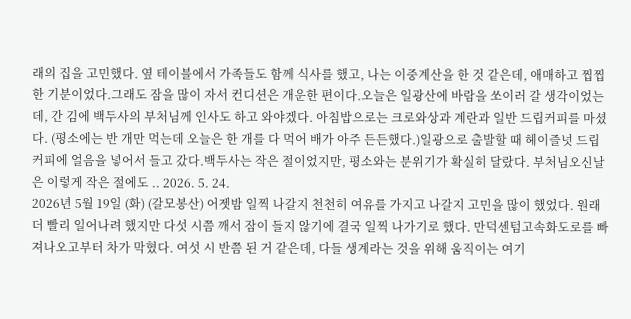래의 집을 고민했다. 옆 테이블에서 가족들도 함께 식사를 했고, 나는 이중계산을 한 것 같은데, 애매하고 찝찝한 기분이었다.그래도 잠을 많이 자서 컨디션은 개운한 편이다.오늘은 일광산에 바람을 쏘이러 갈 생각이었는데, 간 김에 백두사의 부처님께 인사도 하고 와야겠다. 아침밥으로는 크로와상과 계란과 일반 드립커피를 마셨다. (평소에는 반 개만 먹는데 오늘은 한 개를 다 먹어 배가 아주 든든했다.)일광으로 출발할 때 헤이즐넛 드립 커피에 얼음을 넣어서 들고 갔다.백두사는 작은 절이었지만, 평소와는 분위기가 확실히 달랐다. 부처님오신날은 이렇게 작은 절에도 .. 2026. 5. 24.
2026년 5월 19일 (화) (갈모봉산) 어젯밤 일찍 나갈지 천천히 여유를 가지고 나갈지 고민을 많이 했었다. 원래 더 빨리 일어나려 했지만 다섯 시쯤 깨서 잠이 들지 않기에 결국 일찍 나가기로 했다. 만덕센텀고속화도로를 빠져나오고부터 차가 막혔다. 여섯 시 반쯤 된 거 같은데, 다들 생계라는 것을 위해 움직이는 여기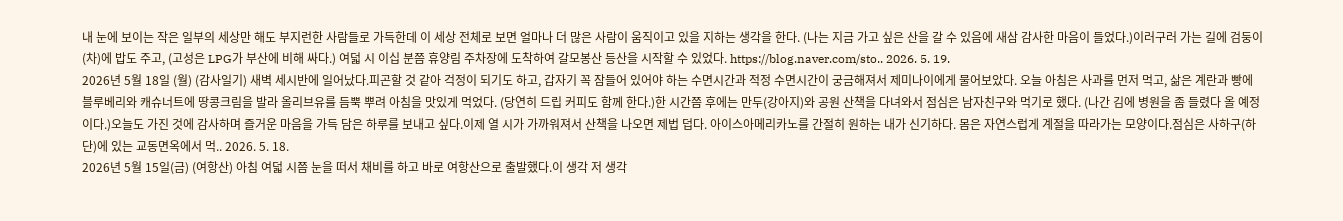내 눈에 보이는 작은 일부의 세상만 해도 부지런한 사람들로 가득한데 이 세상 전체로 보면 얼마나 더 많은 사람이 움직이고 있을 지하는 생각을 한다. (나는 지금 가고 싶은 산을 갈 수 있음에 새삼 감사한 마음이 들었다.)이러구러 가는 길에 검둥이(차)에 밥도 주고, (고성은 LPG가 부산에 비해 싸다.) 여덟 시 이십 분쯤 휴양림 주차장에 도착하여 갈모봉산 등산을 시작할 수 있었다. https://blog.naver.com/sto.. 2026. 5. 19.
2026년 5월 18일 (월) (감사일기) 새벽 세시반에 일어났다.피곤할 것 같아 걱정이 되기도 하고, 갑자기 꼭 잠들어 있어야 하는 수면시간과 적정 수면시간이 궁금해져서 제미나이에게 물어보았다. 오늘 아침은 사과를 먼저 먹고, 삶은 계란과 빵에 블루베리와 캐슈너트에 땅콩크림을 발라 올리브유를 듬뿍 뿌려 아침을 맛있게 먹었다. (당연히 드립 커피도 함께 한다.)한 시간쯤 후에는 만두(강아지)와 공원 산책을 다녀와서 점심은 남자친구와 먹기로 했다. (나간 김에 병원을 좀 들렸다 올 예정이다.)오늘도 가진 것에 감사하며 즐거운 마음을 가득 담은 하루를 보내고 싶다.이제 열 시가 가까워져서 산책을 나오면 제법 덥다. 아이스아메리카노를 간절히 원하는 내가 신기하다. 몸은 자연스럽게 계절을 따라가는 모양이다.점심은 사하구(하단)에 있는 교동면옥에서 먹.. 2026. 5. 18.
2026년 5월 15일(금) (여항산) 아침 여덟 시쯤 눈을 떠서 채비를 하고 바로 여항산으로 출발했다.이 생각 저 생각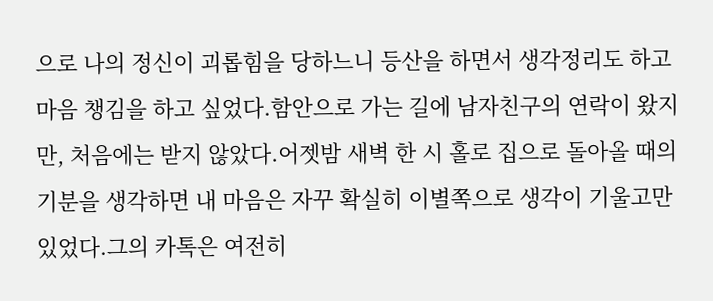으로 나의 정신이 괴롭힘을 당하느니 등산을 하면서 생각정리도 하고 마음 챙김을 하고 싶었다.함안으로 가는 길에 남자친구의 연락이 왔지만, 처음에는 받지 않았다.어젯밤 새벽 한 시 홀로 집으로 돌아올 때의 기분을 생각하면 내 마음은 자꾸 확실히 이별쪽으로 생각이 기울고만 있었다.그의 카톡은 여전히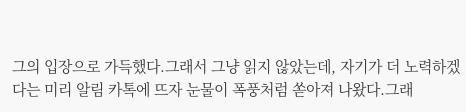그의 입장으로 가득했다.그래서 그냥 읽지 않았는데, 자기가 더 노력하겠다는 미리 알림 카톡에 뜨자 눈물이 폭풍처럼 쏟아져 나왔다.그래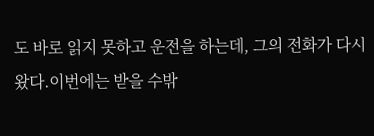도 바로 읽지 못하고 운전을 하는데, 그의 전화가 다시 왔다.이번에는 받을 수밖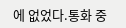에 없었다.통화 중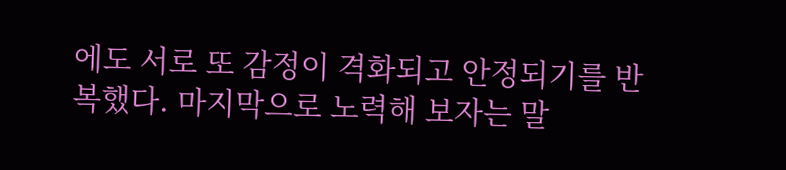에도 서로 또 감정이 격화되고 안정되기를 반복했다. 마지막으로 노력해 보자는 말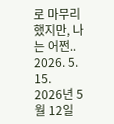로 마무리했지만, 나는 어쩐.. 2026. 5. 15.
2026년 5월 12일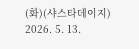(화)(샤스타데이지) 2026. 5. 13.